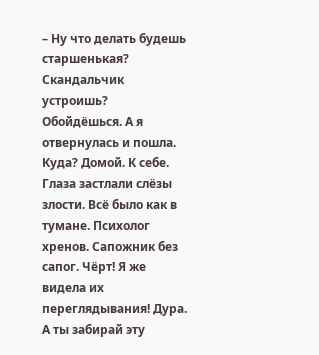– Ну что делать будешь старшенькая? Скандальчик устроишь?
Обойдёшься. А я отвернулась и пошла. Куда? Домой. К себе. Глаза застлали слёзы злости. Всё было как в тумане. Психолог хренов. Сапожник без сапог. Чёрт! Я же видела их переглядывания! Дура.
А ты забирай эту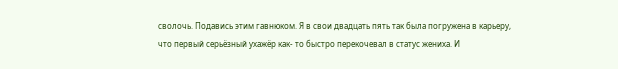сволочь. Подавись этим гавнюком. Я в свои двадцать пять так была погружена в карьеру, что первый серьёзный ухажёр как- то быстро перекочевал в статус жениха. И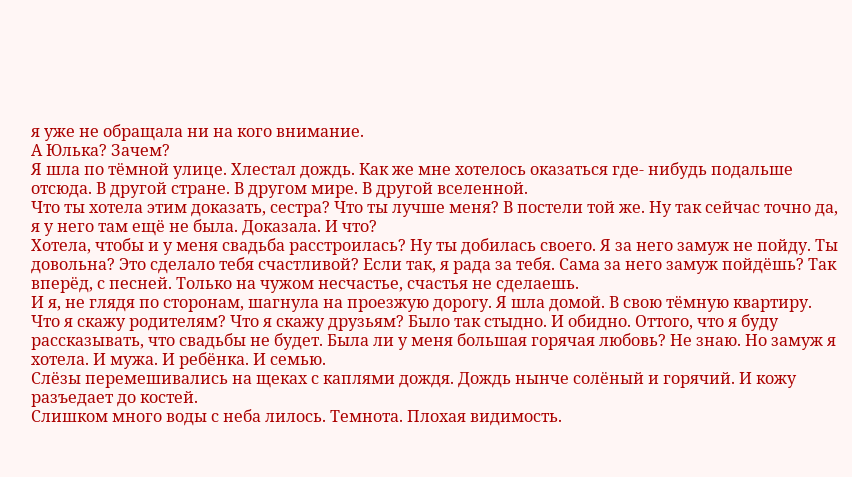я уже не обращала ни на кого внимание.
А Юлька? Зачем?
Я шла по тёмной улице. Хлестал дождь. Как же мне хотелось оказаться где- нибудь подальше отсюда. В другой стране. В другом мире. В другой вселенной.
Что ты хотела этим доказать, сестра? Что ты лучше меня? В постели той же. Ну так сейчас точно да, я у него там ещё не была. Доказала. И что?
Хотела, чтобы и у меня свадьба расстроилась? Ну ты добилась своего. Я за него замуж не пойду. Ты довольна? Это сделало тебя счастливой? Если так, я рада за тебя. Сама за него замуж пойдёшь? Так вперёд, с песней. Только на чужом несчастье, счастья не сделаешь.
И я, не глядя по сторонам, шагнула на проезжую дорогу. Я шла домой. В свою тёмную квартиру. Что я скажу родителям? Что я скажу друзьям? Было так стыдно. И обидно. Оттого, что я буду рассказывать, что свадьбы не будет. Была ли у меня большая горячая любовь? Не знаю. Но замуж я хотела. И мужа. И ребёнка. И семью.
Слёзы перемешивались на щеках с каплями дождя. Дождь нынче солёный и горячий. И кожу разъедает до костей.
Слишком много воды с неба лилось. Темнота. Плохая видимость.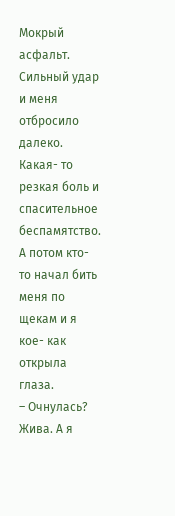Мокрый асфальт. Сильный удар и меня отбросило далеко. Какая- то резкая боль и спасительное беспамятство. А потом кто- то начал бить меня по щекам и я кое- как открыла глаза.
– Очнулась? Жива. А я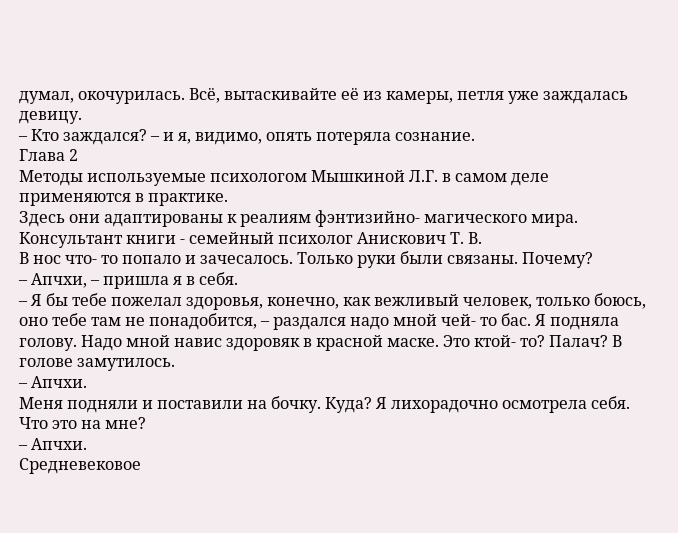думал, окочурилась. Всё, вытаскивайте её из камеры, петля уже заждалась девицу.
– Кто заждался? – и я, видимо, опять потеряла сознание.
Глава 2
Методы используемые психологом Мышкиной Л.Г. в самом деле применяются в практике.
Здесь они адаптированы к реалиям фэнтизийно- магического мира.
Консультант книги - семейный психолог Анискович Т. В.
В нос что- то попало и зачесалось. Только руки были связаны. Почему?
– Апчхи, – пришла я в себя.
– Я бы тебе пожелал здоровья, конечно, как вежливый человек, только боюсь, оно тебе там не понадобится, – раздался надо мной чей- то бас. Я подняла голову. Надо мной навис здоровяк в красной маске. Это ктой- то? Палач? В голове замутилось.
– Апчхи.
Меня подняли и поставили на бочку. Куда? Я лихорадочно осмотрела себя. Что это на мне?
– Апчхи.
Средневековое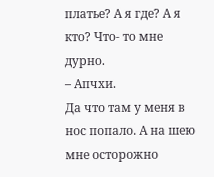платье? А я где? А я кто? Что- то мне дурно.
– Апчхи.
Да что там у меня в нос попало. А на шею мне осторожно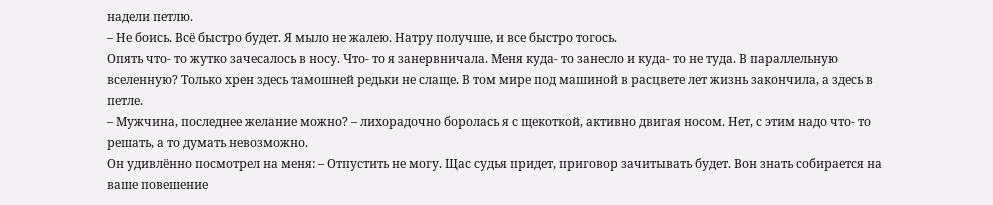надели петлю.
– Не боись. Всё быстро будет. Я мыло не жалею. Натру получше, и все быстро тогось.
Опять что- то жутко зачесалось в носу. Что- то я занервничала. Меня куда- то занесло и куда- то не туда. В параллельную вселенную? Только хрен здесь тамошней редьки не слаще. В том мире под машиной в расцвете лет жизнь закончила, а здесь в петле.
– Мужчина, последнее желание можно? – лихорадочно боролась я с щекоткой, активно двигая носом. Нет, с этим надо что- то решать, а то думать невозможно.
Он удивлённо посмотрел на меня: – Отпустить не могу. Щас судья придет, приговор зачитывать будет. Вон знать собирается на ваше повешение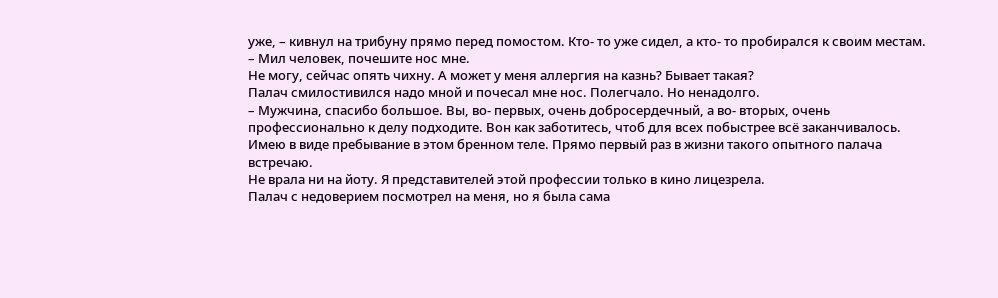уже, – кивнул на трибуну прямо перед помостом. Кто- то уже сидел, а кто- то пробирался к своим местам.
– Мил человек, почешите нос мне.
Не могу, сейчас опять чихну. А может у меня аллергия на казнь? Бывает такая?
Палач смилостивился надо мной и почесал мне нос. Полегчало. Но ненадолго.
– Мужчина, спасибо большое. Вы, во- первых, очень добросердечный, а во- вторых, очень профессионально к делу подходите. Вон как заботитесь, чтоб для всех побыстрее всё заканчивалось. Имею в виде пребывание в этом бренном теле. Прямо первый раз в жизни такого опытного палача встречаю.
Не врала ни на йоту. Я представителей этой профессии только в кино лицезрела.
Палач с недоверием посмотрел на меня, но я была сама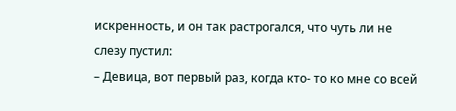искренность, и он так растрогался, что чуть ли не слезу пустил:
– Девица, вот первый раз, когда кто- то ко мне со всей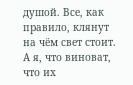душой. Все, как правило, клянут на чём свет стоит. А я, что виноват, что их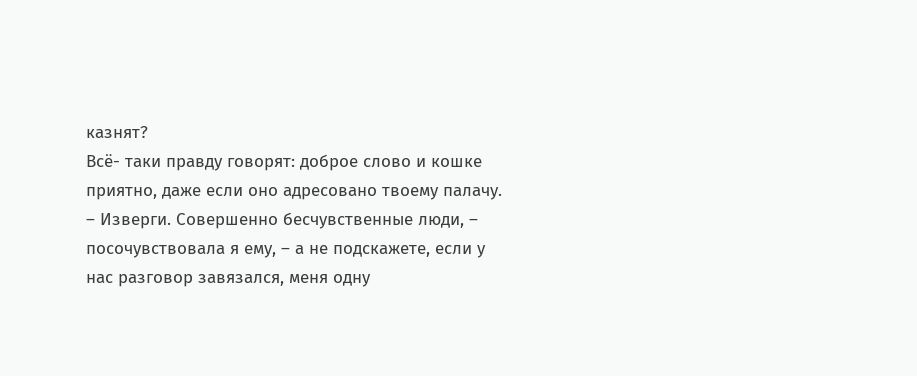казнят?
Всё- таки правду говорят: доброе слово и кошке приятно, даже если оно адресовано твоему палачу.
– Изверги. Совершенно бесчувственные люди, – посочувствовала я ему, – а не подскажете, если у нас разговор завязался, меня одну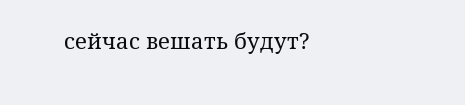сейчас вешать будут?